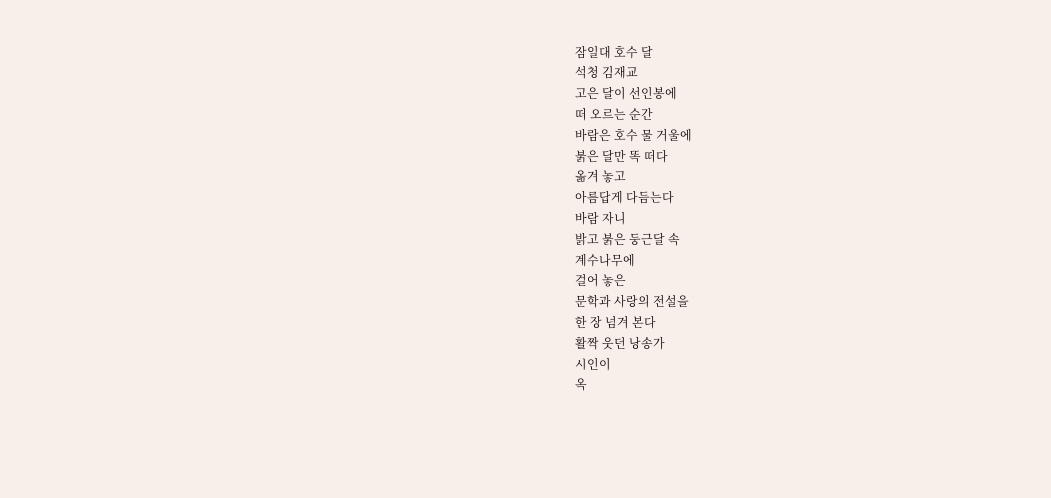잠일대 호수 달
석청 김재교
고은 달이 선인봉에
떠 오르는 순간
바람은 호수 물 거울에
붉은 달만 똑 떠다
옮겨 놓고
아름답게 다듬는다
바람 자니
밝고 붉은 둥근달 속
계수나무에
걸어 놓은
문학과 사랑의 전설을
한 장 넘겨 본다
활짝 웃던 낭송가
시인이
옥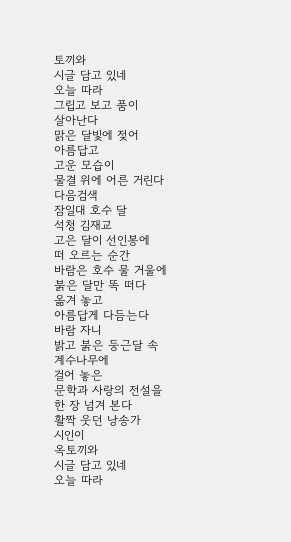토끼와
시글 담고 있네
오늘 따라
그립고 보고 품이
살아난다
맑은 달빛에 젖어
아름답고
고운 모습이
물결 위에 어른 거린다
다음검색
잠일대 호수 달
석청 김재교
고은 달이 선인봉에
떠 오르는 순간
바람은 호수 물 거울에
붉은 달만 똑 떠다
옮겨 놓고
아름답게 다듬는다
바람 자니
밝고 붉은 둥근달 속
계수나무에
걸어 놓은
문학과 사랑의 전설을
한 장 넘겨 본다
활짝 웃던 낭송가
시인이
옥토끼와
시글 담고 있네
오늘 따라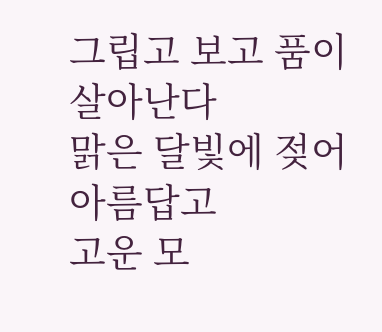그립고 보고 품이
살아난다
맑은 달빛에 젖어
아름답고
고운 모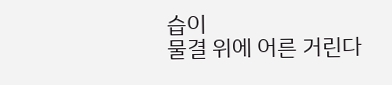습이
물결 위에 어른 거린다